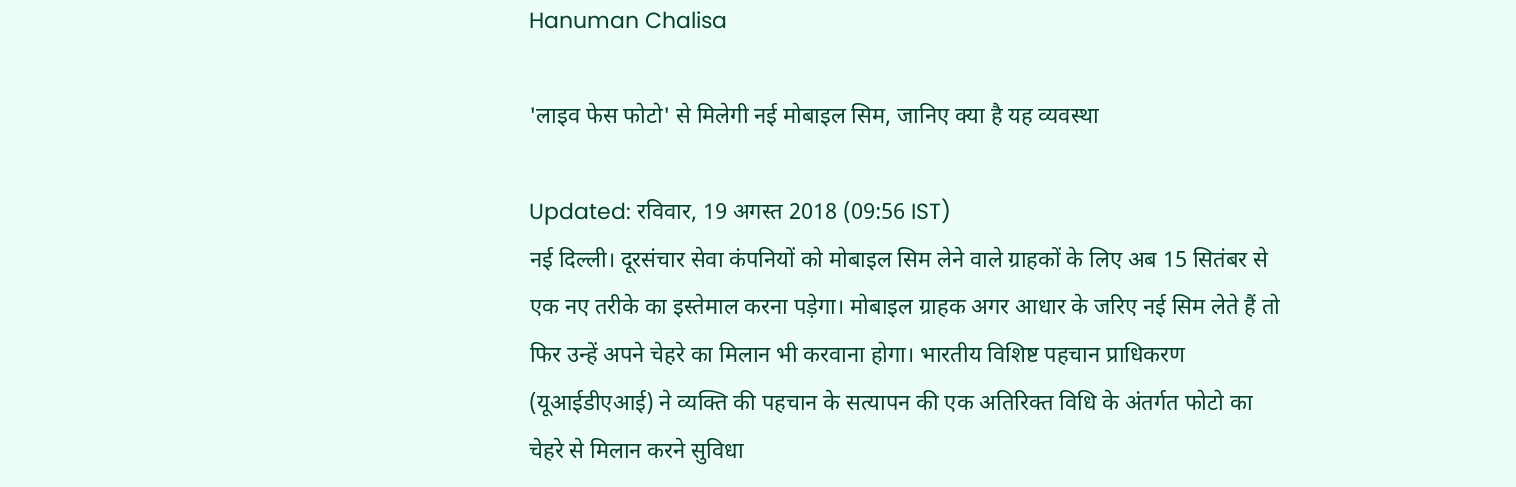Hanuman Chalisa

'लाइव फेस फोटो' से मिलेगी नई मोबाइल सिम, जानिए क्या है यह व्यवस्था

Updated: रविवार, 19 अगस्त 2018 (09:56 IST)
नई दिल्ली। दूरसंचार सेवा कंपनियों को मोबाइल सिम लेने वाले ग्राहकों के लिए अब 15 सितंबर से एक नए तरीके का इस्तेमाल करना पड़ेगा। मोबाइल ग्राहक अगर आधार के जरिए नई सिम लेते हैं तो फिर उन्हें अपने चेहरे का मिलान भी करवाना होगा। भारतीय विशिष्ट पहचान प्राधिकरण (यूआईडीएआई) ने व्यक्ति की पहचान के सत्यापन की एक अतिरिक्त विधि के अंतर्गत फोटो का चेहरे से मिलान करने सुविधा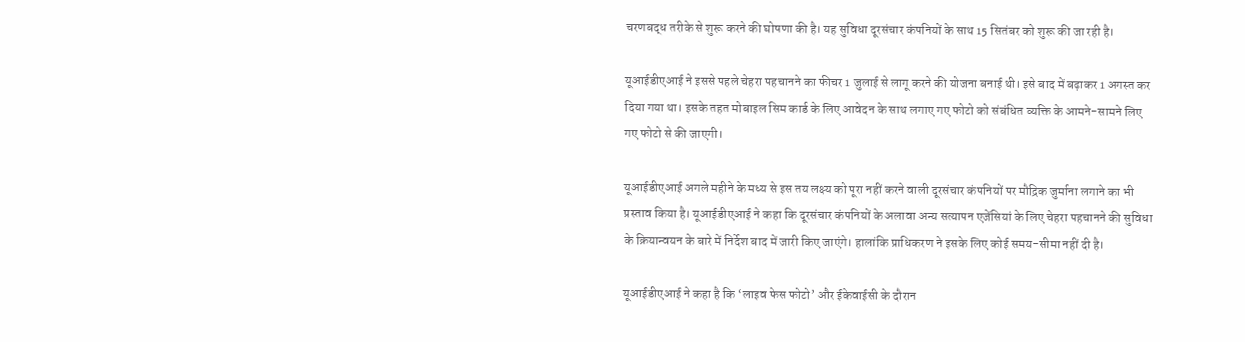चरणबद्ध तरीके से शुरू करने की घोषणा की है। यह सुविधा दूरसंचार कंपनियों के साथ 15 सितंबर को शुरू की जा रही है।

यूआईडीएआई ने इससे पहले चेहरा पहचानने का फीचर 1 जुलाई से लागू करने की योजना बनाई थी। इसे बाद में बढ़ाकर 1 अगस्त कर दिया गया था। इसके तहत मोबाइल सिम कार्ड के लिए आवेदन के साथ लगाए गए फोटो को संबंधित व्यक्ति के आमने-सामने लिए गए फोटो से की जाएगी।

यूआईडीएआई अगले महीने के मध्य से इस तय लक्ष्य को पूरा नहीं करने वाली दूरसंचार कंपनियों पर मौद्रिक जुर्माना लगाने का भी प्रस्ताव किया है। यूआईडीएआई ने कहा कि दूरसंचार कंपनियों के अलावा अन्य सत्यापन एजेंसियां के लिए चेहरा पहचानने की सुविधा के क्रियान्वयन के बारे में निर्देश बाद में जारी किए जाएंगे। हालांकि प्राधिकरण ने इसके लिए कोई समय-सीमा नहीं दी है।

यूआईडीएआई ने कहा है कि ‘लाइव फेस फोटो’ और ईकेवाईसी के दौरान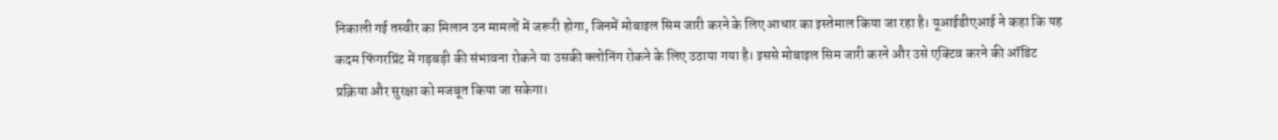निकाली गई तस्वीर का मिलान उन मामलों में जरूरी होगा, जिनमें मोबाइल सिम जारी करने के लिए आधार का इस्तेमाल किया जा रहा है। यूआईडीएआई ने कहा कि यह कदम फिंगरप्रिंट में गड़बड़ी की संभावना रोकने या उसकी क्लोनिंग रोकने के लिए उठाया गया है। इससे मोबाइल सिम जारी करने और उसे एक्टिव करने की ऑडिट प्रक्रिया और सुरक्षा को मजबूत किया जा सकेगा।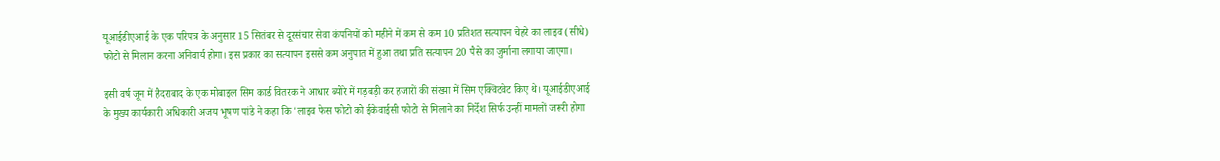यूआईडीएआई के एक परिपत्र के अनुसार 15 सितंबर से दूरसंचार सेवा कंपनियों को महीने में कम से कम 10 प्रतिशत सत्यापन चेहरे का लाइव (सीधे) फोटो से मिलान करना अनिवार्य होगा। इस प्रकार का सत्यापन इससे कम अनुपात में हुआ तथा प्रति सत्यापन 20 पैसे का जुर्माना लगाया जाएगा।

इसी वर्ष जून में हैदराबाद के एक मोबाइल सिम कार्ड वितरक ने आधार ब्योरे में गड़बड़ी कर हजारों की संख्या में सिम एक्विटवेट किए थे। यूआईडीएआई के मुख्य कार्यकारी अधिकारी अजय भूषण पांडे ने कहा कि 'लाइव फेस फोटो को ईकेवाईसी फोटो से मिलाने का निर्देश सिर्फ उन्हीं मामलों जरूरी होगा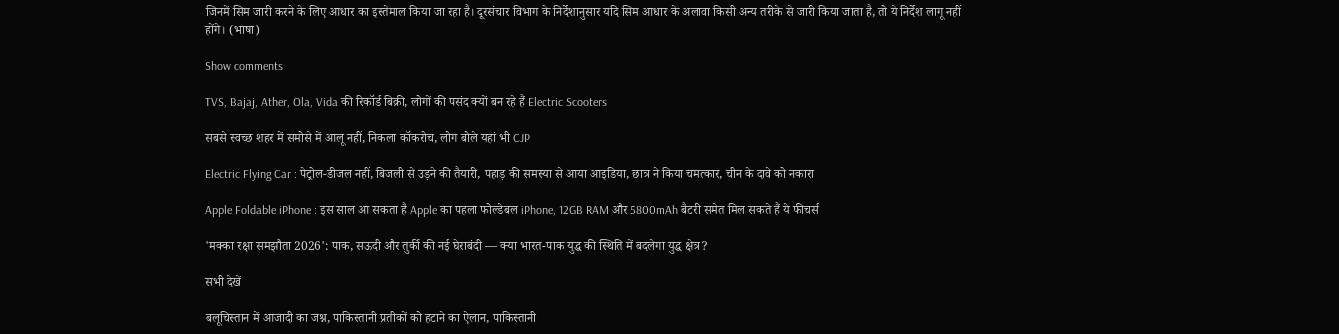जिनमें सिम जारी करने के लिए आधार का इस्तेमाल किया जा रहा है। दूरसंचार विभाग के निर्देशानुसार यदि सिम आधार के अलावा किसी अन्य तरीके से जारी किया जाता है, तो ये निर्देश लागू नहीं होंगे। (भाषा)

Show comments

TVS, Bajaj, Ather, Ola, Vida की रिकॉर्ड बिक्री, लोगों की पसंद क्यों बन रहे हैं Electric Scooters

सबसे स्‍वच्‍छ शहर में समोसे में आलू नहीं, निकला कॉकरोच, लोग बोले यहां भी CJP

Electric Flying Car : पेट्रोल-डीजल नहीं, बिजली से उड़ने की तैयारी, पहाड़ की समस्या से आया आइडिया, छात्र ने किया चमत्कार, चीन के दावे को नकारा

Apple Foldable iPhone : इस साल आ सकता है Apple का पहला फोल्डेबल iPhone, 12GB RAM और 5800mAh बैटरी समेत मिल सकते हैं ये फीचर्स

'मक्का रक्षा समझौता 2026': पाक, सऊदी और तुर्की की नई घेराबंदी — क्या भारत-पाक युद्ध की स्थिति में बदलेगा युद्ध क्षेत्र?

सभी देखें

बलूचिस्तान में आजादी का जश्न, पाकिस्तानी प्रतीकों को हटाने का ऐलान, पाकिस्तानी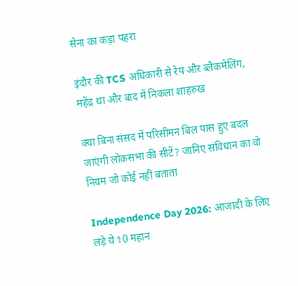सेना का कड़ा पहरा

इंदौर की TCS अधिकारी से रेप और ब्लैकमेलिंग, महेंद्र था और बाद में निकला शाहरुख

क्या बिना संसद में परिसीमन बिल पास हुए बदल जाएंगी लोकसभा की सीटें? जानिए संविधान का वो नियम जो कोई नहीं बताता

Independence Day 2026: आजादी के लिए लड़े ये 10 महान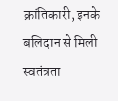क्रांतिकारी, इनके बलिदान से मिली स्वतंत्रता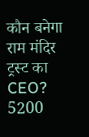कौन बनेगा राम मंदिर ट्रस्ट का CEO? 5200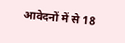आवेदनों में से 18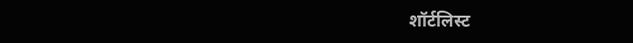शॉर्टलिस्ट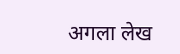अगला लेख